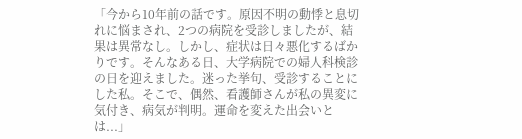「今から10年前の話です。原因不明の動悸と息切れに悩まされ、2つの病院を受診しましたが、結果は異常なし。しかし、症状は日々悪化するばかりです。そんなある日、大学病院での婦人科検診の日を迎えました。迷った挙句、受診することにした私。そこで、偶然、看護師さんが私の異変に気付き、病気が判明。運命を変えた出会いとは...」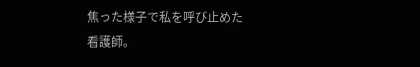焦った様子で私を呼び止めた看護師。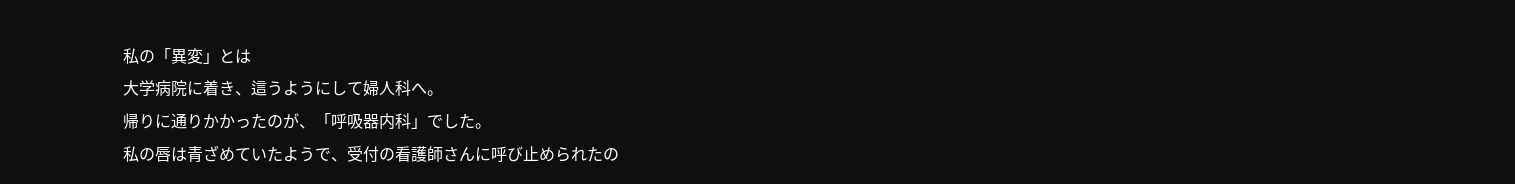私の「異変」とは
大学病院に着き、這うようにして婦人科へ。
帰りに通りかかったのが、「呼吸器内科」でした。
私の唇は青ざめていたようで、受付の看護師さんに呼び止められたの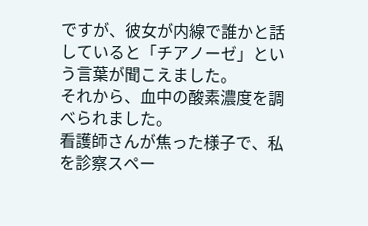ですが、彼女が内線で誰かと話していると「チアノーゼ」という言葉が聞こえました。
それから、血中の酸素濃度を調べられました。
看護師さんが焦った様子で、私を診察スペー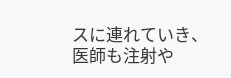スに連れていき、医師も注射や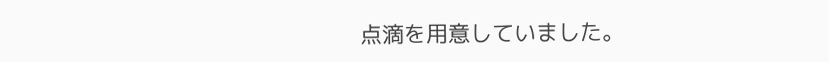点滴を用意していました。